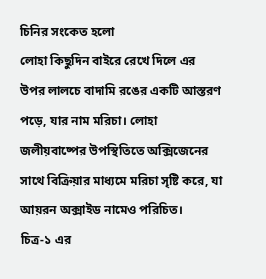চিনির সংকেত হলো
লোহা কিছুদিন বাইরে রেখে দিলে এর উপর লালচে বাদামি রঙের একটি আস্তরণ পড়ে, যার নাম মরিচা। লোহা জলীয়বাষ্পের উপস্থিতিতে অক্সিজেনের সাথে বিক্রিয়ার মাধ্যমে মরিচা সৃষ্টি করে, যা আয়রন অক্সাইড নামেও পরিচিত।
চিত্র-১ এর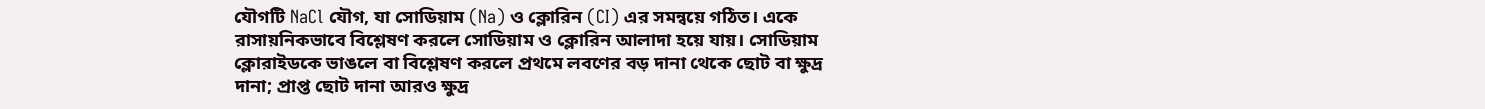যৌগটি NaCl যৌগ, যা সোডিয়াম (Na) ও ক্লোরিন (CI) এর সমন্বয়ে গঠিত। একে রাসায়নিকভাবে বিশ্লেষণ করলে সোডিয়াম ও ক্লোরিন আলাদা হয়ে যায়। সোডিয়াম ক্লোরাইডকে ভাঙলে বা বিশ্লেষণ করলে প্রথমে লবণের বড় দানা থেকে ছোট বা ক্ষুদ্র দানা; প্রাপ্ত ছোট দানা আরও ক্ষুদ্র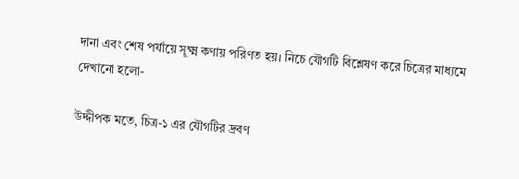দানা এবং শেষ পর্যায়ে সূক্ষ্ম কণায় পরিণত হয়। নিচে যৌগটি বিশ্লেষণ করে চিত্রের মাধ্যমে দেখানো হলো-

উদ্দীপক মতে, চিত্র-১ এর যৌগটির দ্রবণ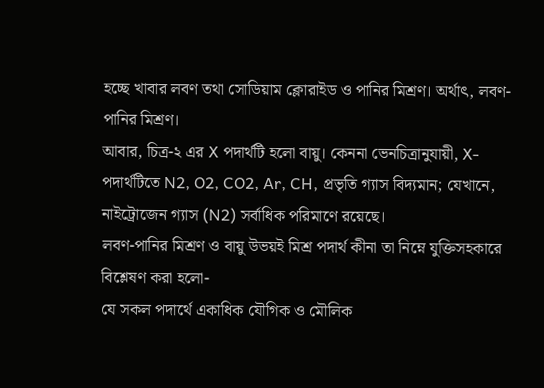হচ্ছে খাবার লবণ তথা সোডিয়াম ক্লোরাইড ও পানির মিশ্রণ। অর্থাৎ, লবণ-পানির মিশ্রণ।
আবার, চিত্র-২ এর X পদার্থটি হলো বায়ু। কেননা ভেনচিত্রানুযায়ী, X-পদার্থটিতে N2, O2, CO2, Ar, CH, প্রভৃতি গ্যাস বিদ্যমান; যেখানে, নাইট্রোজেন গ্যাস (N2) সর্বাধিক পরিমাণে রয়েছে।
লবণ-পানির মিশ্রণ ও বায়ু উভয়ই মিশ্র পদার্থ কীনা তা নিম্নে যুক্তিসহকারে বিশ্লেষণ করা হলো-
যে সকল পদার্থে একাধিক যৌগিক ও মৌলিক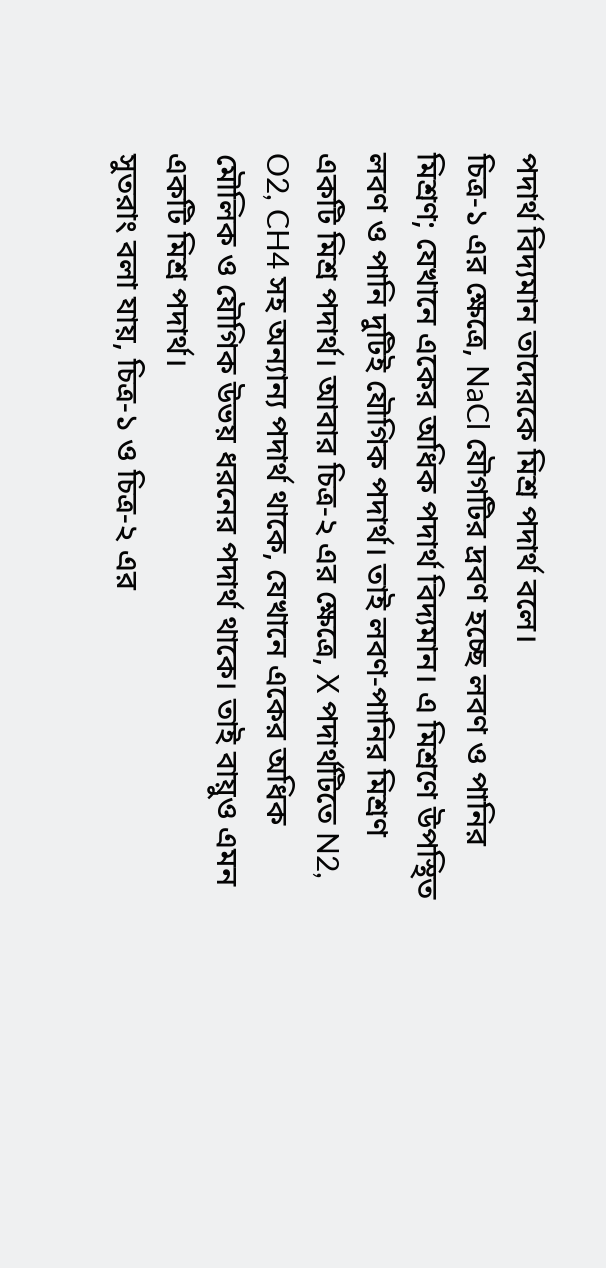পদার্থ বিদ্যমান তাদেরকে মিশ্র পদার্থ বলে।
চিত্র-১ এর ক্ষেত্রে, NaCl যৌগটির দ্রবণ হচ্ছে লবণ ও পানির মিশ্রণ; যেখানে একের অধিক পদার্থ বিদ্যমান। এ মিশ্রণে উপস্থিত লবণ ও পানি দুটিই যৌগিক পদার্থ। তাই লবণ-পানির মিশ্রণ একটি মিশ্র পদার্থ। আবার চিত্র-২ এর ক্ষেত্রে, X পদার্থটিতে N2, O2, CH4 সহ অন্যান্য পদার্থ থাকে, যেখানে একের অধিক মৌলিক ও যৌগিক উভয় ধরনের পদার্থ থাকে। তাই বায়ুও এমন একটি মিশ্র পদার্থ।
সুতরাং বলা যায়, চিত্র-১ ও চিত্র-২ এর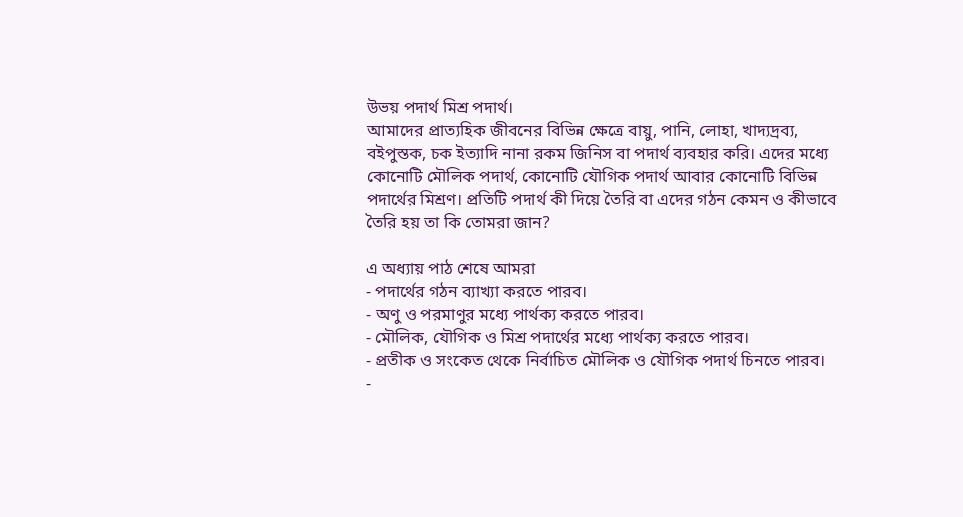উভয় পদার্থ মিশ্র পদার্থ।
আমাদের প্রাত্যহিক জীবনের বিভিন্ন ক্ষেত্রে বায়ু, পানি, লোহা, খাদ্যদ্রব্য, বইপুস্তক, চক ইত্যাদি নানা রকম জিনিস বা পদার্থ ব্যবহার করি। এদের মধ্যে কোনোটি মৌলিক পদার্থ, কোনোটি যৌগিক পদার্থ আবার কোনোটি বিভিন্ন পদার্থের মিশ্রণ। প্রতিটি পদার্থ কী দিয়ে তৈরি বা এদের গঠন কেমন ও কীভাবে তৈরি হয় তা কি তোমরা জান?

এ অধ্যায় পাঠ শেষে আমরা
- পদার্থের গঠন ব্যাখ্যা করতে পারব।
- অণু ও পরমাণুর মধ্যে পার্থক্য করতে পারব।
- মৌলিক, যৌগিক ও মিশ্র পদার্থের মধ্যে পার্থক্য করতে পারব।
- প্রতীক ও সংকেত থেকে নির্বাচিত মৌলিক ও যৌগিক পদার্থ চিনতে পারব।
-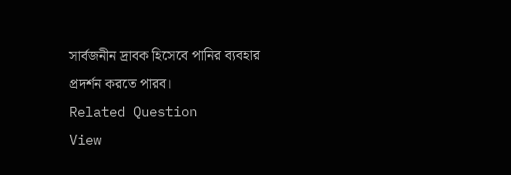সার্বজনীন দ্রাবক হিসেবে পানির ব্যবহার প্রদর্শন করতে পারব।
Related Question
View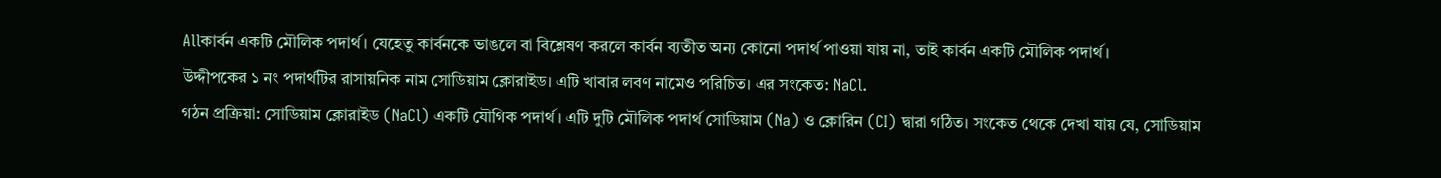Allকার্বন একটি মৌলিক পদার্থ। যেহেতু কার্বনকে ভাঙলে বা বিশ্লেষণ করলে কার্বন ব্যতীত অন্য কোনো পদার্থ পাওয়া যায় না, তাই কার্বন একটি মৌলিক পদার্থ।
উদ্দীপকের ১ নং পদার্থটির রাসায়নিক নাম সোডিয়াম ক্লোরাইড। এটি খাবার লবণ নামেও পরিচিত। এর সংকেত: NaCl.
গঠন প্রক্রিয়া: সোডিয়াম ক্লোরাইড (NaCl) একটি যৌগিক পদার্থ। এটি দুটি মৌলিক পদার্থ সোডিয়াম (Na) ও ক্লোরিন (CI) দ্বারা গঠিত। সংকেত থেকে দেখা যায় যে, সোডিয়াম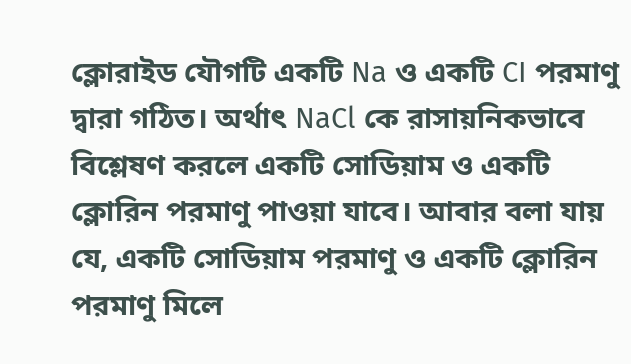ক্লোরাইড যৌগটি একটি Na ও একটি CI পরমাণু দ্বারা গঠিত। অর্থাৎ NaCl কে রাসায়নিকভাবে বিশ্লেষণ করলে একটি সোডিয়াম ও একটি ক্লোরিন পরমাণু পাওয়া যাবে। আবার বলা যায় যে, একটি সোডিয়াম পরমাণু ও একটি ক্লোরিন পরমাণু মিলে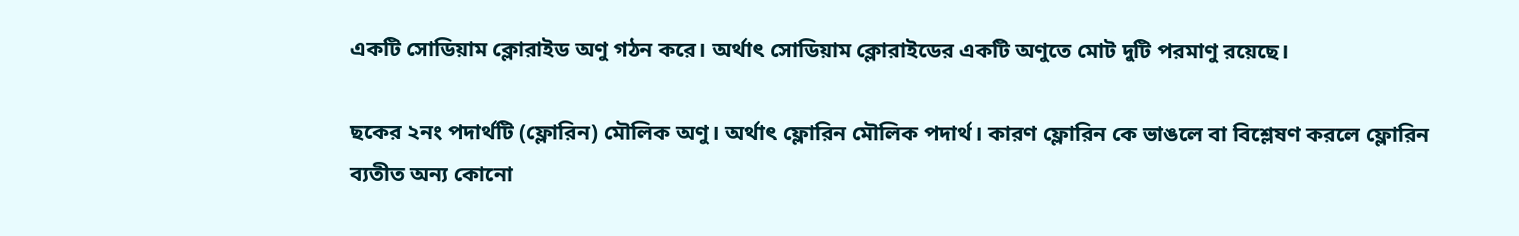একটি সোডিয়াম ক্লোরাইড অণু গঠন করে। অর্থাৎ সোডিয়াম ক্লোরাইডের একটি অণুতে মোট দুটি পরমাণু রয়েছে।

ছকের ২নং পদার্থটি (ফ্লোরিন) মৌলিক অণু। অর্থাৎ ফ্লোরিন মৌলিক পদার্থ। কারণ ফ্লোরিন কে ভাঙলে বা বিশ্লেষণ করলে ফ্লোরিন ব্যতীত অন্য কোনো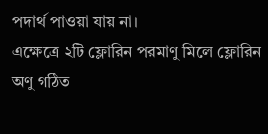পদার্থ পাওয়া যায় না।
এক্ষেত্রে ২টি ফ্লোরিন পরমাণু মিলে ফ্লোরিন অণু গঠিত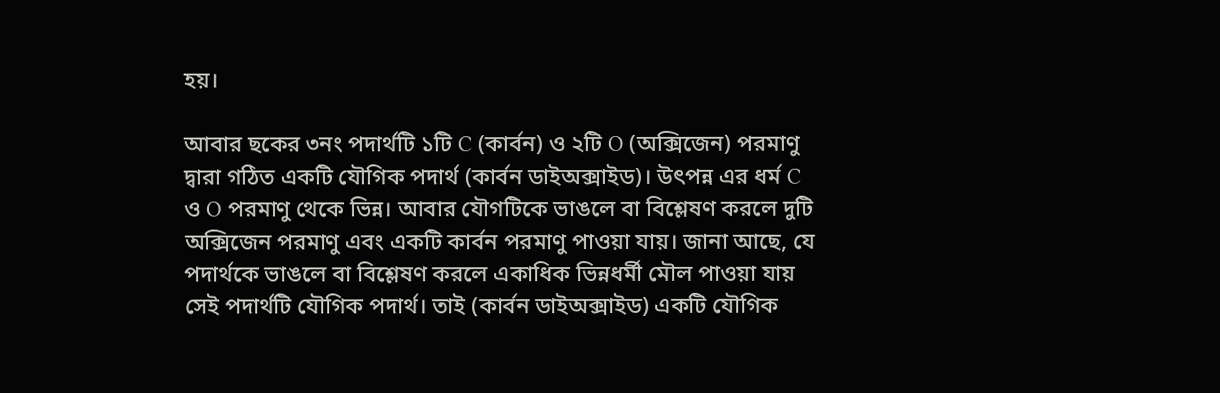হয়।

আবার ছকের ৩নং পদার্থটি ১টি C (কার্বন) ও ২টি O (অক্সিজেন) পরমাণু দ্বারা গঠিত একটি যৌগিক পদার্থ (কার্বন ডাইঅক্সাইড)। উৎপন্ন এর ধর্ম C ও O পরমাণু থেকে ভিন্ন। আবার যৌগটিকে ভাঙলে বা বিশ্লেষণ করলে দুটি অক্সিজেন পরমাণু এবং একটি কার্বন পরমাণু পাওয়া যায়। জানা আছে, যে পদার্থকে ভাঙলে বা বিশ্লেষণ করলে একাধিক ভিন্নধর্মী মৌল পাওয়া যায় সেই পদার্থটি যৌগিক পদার্থ। তাই (কার্বন ডাইঅক্সাইড) একটি যৌগিক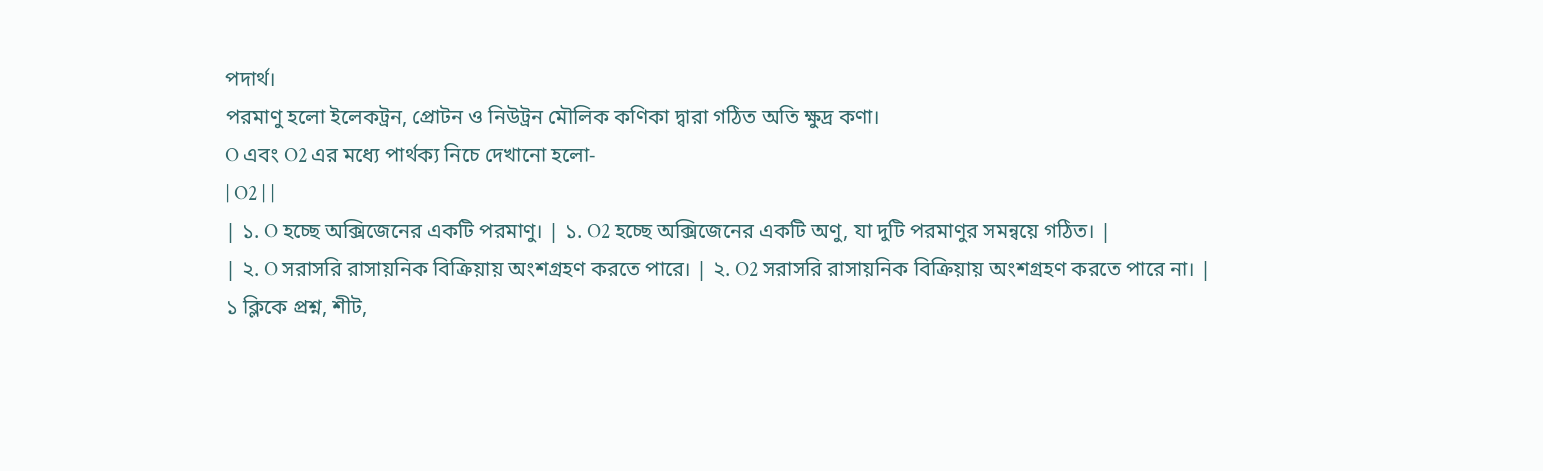পদার্থ।
পরমাণু হলো ইলেকট্রন, প্রোটন ও নিউট্রন মৌলিক কণিকা দ্বারা গঠিত অতি ক্ষুদ্র কণা।
O এবং O2 এর মধ্যে পার্থক্য নিচে দেখানো হলো-
| O2 | |
| ১. O হচ্ছে অক্সিজেনের একটি পরমাণু। | ১. O2 হচ্ছে অক্সিজেনের একটি অণু, যা দুটি পরমাণুর সমন্বয়ে গঠিত। |
| ২. O সরাসরি রাসায়নিক বিক্রিয়ায় অংশগ্রহণ করতে পারে। | ২. O2 সরাসরি রাসায়নিক বিক্রিয়ায় অংশগ্রহণ করতে পারে না। |
১ ক্লিকে প্রশ্ন, শীট,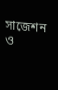সাজেশন ও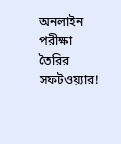অনলাইন পরীক্ষা তৈরির সফটওয়্যার!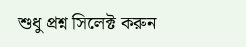শুধু প্রশ্ন সিলেক্ট করুন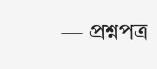— প্রশ্নপত্র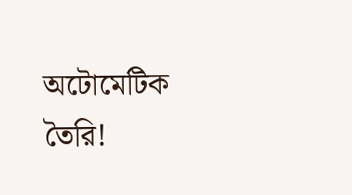অটোমেটিক তৈরি!